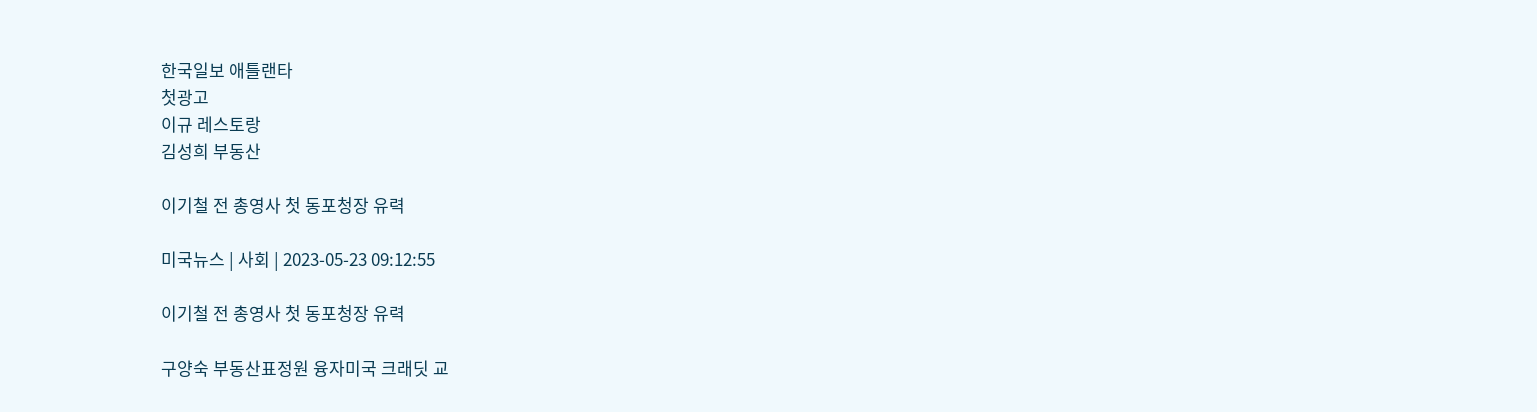한국일보 애틀랜타
첫광고
이규 레스토랑
김성희 부동산

이기철 전 총영사 첫 동포청장 유력

미국뉴스 | 사회 | 2023-05-23 09:12:55

이기철 전 총영사 첫 동포청장 유력

구양숙 부동산표정원 융자미국 크래딧 교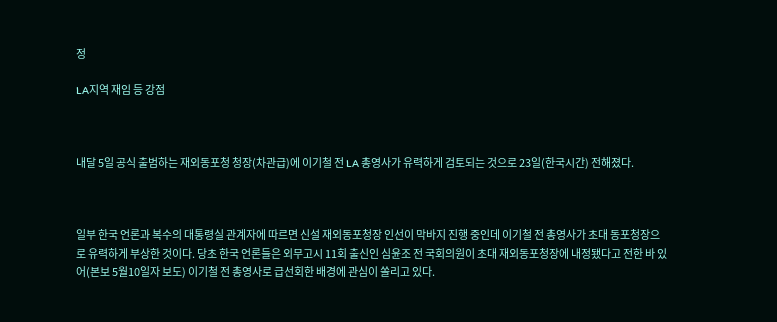정

LA지역 재임 등 강점



내달 5일 공식 출범하는 재외동포청 청장(차관급)에 이기철 전 LA 총영사가 유력하게 검토되는 것으로 23일(한국시간) 전해졌다.



일부 한국 언론과 복수의 대통령실 관계자에 따르면 신설 재외동포청장 인선이 막바지 진행 중인데 이기철 전 총영사가 초대 동포청장으로 유력하게 부상한 것이다. 당초 한국 언론들은 외무고시 11회 출신인 심윤조 전 국회의원이 초대 재외동포청장에 내정됐다고 전한 바 있어(본보 5월10일자 보도) 이기철 전 총영사로 급선회한 배경에 관심이 쏠리고 있다.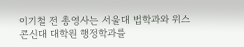이기철 전 총영사는 서울대 법학과와 위스콘신대 대학원 행정학과를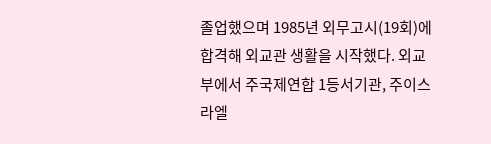졸업했으며 1985년 외무고시(19회)에 합격해 외교관 생활을 시작했다. 외교부에서 주국제연합 1등서기관, 주이스라엘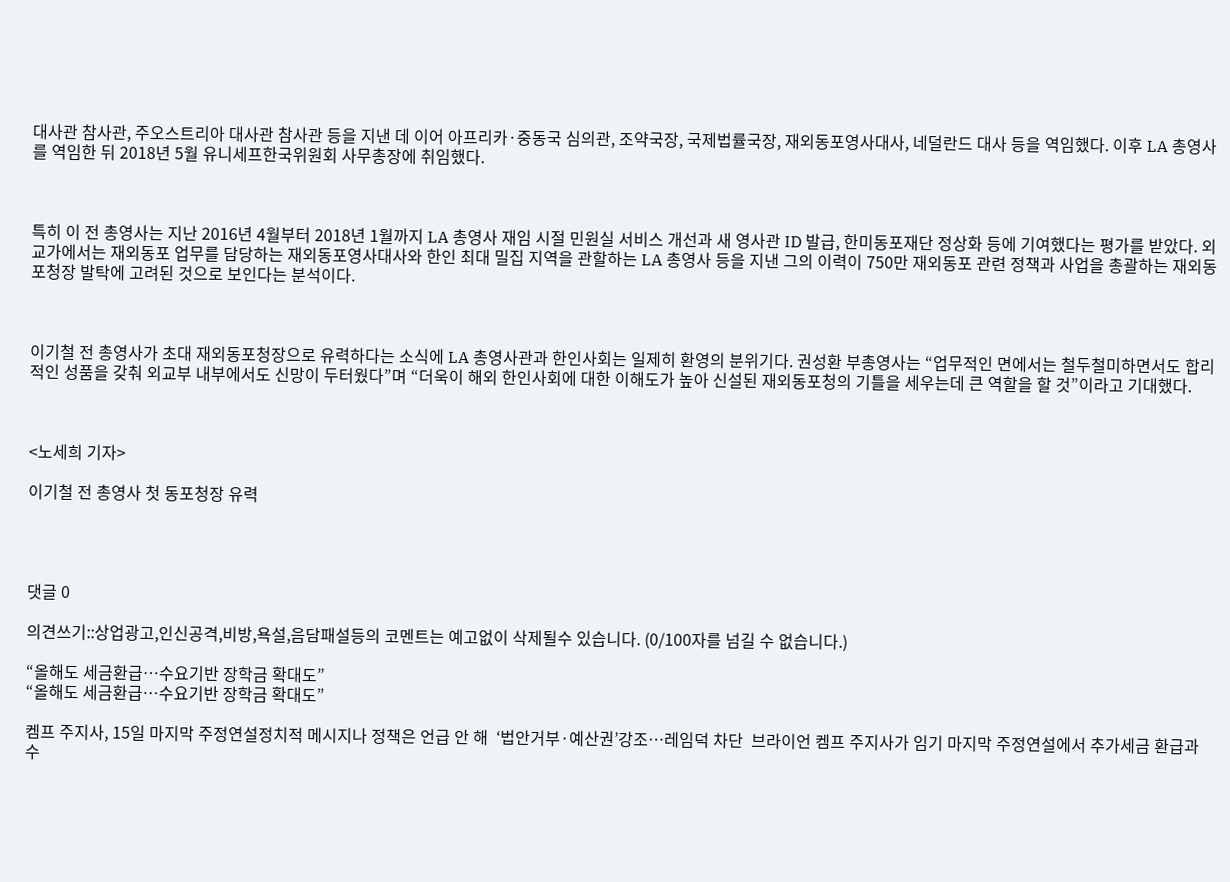대사관 참사관, 주오스트리아 대사관 참사관 등을 지낸 데 이어 아프리카·중동국 심의관, 조약국장, 국제법률국장, 재외동포영사대사, 네덜란드 대사 등을 역임했다. 이후 LA 총영사를 역임한 뒤 2018년 5월 유니세프한국위원회 사무총장에 취임했다.



특히 이 전 총영사는 지난 2016년 4월부터 2018년 1월까지 LA 총영사 재임 시절 민원실 서비스 개선과 새 영사관 ID 발급, 한미동포재단 정상화 등에 기여했다는 평가를 받았다. 외교가에서는 재외동포 업무를 담당하는 재외동포영사대사와 한인 최대 밀집 지역을 관할하는 LA 총영사 등을 지낸 그의 이력이 750만 재외동포 관련 정책과 사업을 총괄하는 재외동포청장 발탁에 고려된 것으로 보인다는 분석이다.



이기철 전 총영사가 초대 재외동포청장으로 유력하다는 소식에 LA 총영사관과 한인사회는 일제히 환영의 분위기다. 권성환 부총영사는 “업무적인 면에서는 철두철미하면서도 합리적인 성품을 갖춰 외교부 내부에서도 신망이 두터웠다”며 “더욱이 해외 한인사회에 대한 이해도가 높아 신설된 재외동포청의 기틀을 세우는데 큰 역할을 할 것”이라고 기대했다.



<노세희 기자>

이기철 전 총영사 첫 동포청장 유력




댓글 0

의견쓰기::상업광고,인신공격,비방,욕설,음담패설등의 코멘트는 예고없이 삭제될수 있습니다. (0/100자를 넘길 수 없습니다.)

“올해도 세금환급…수요기반 장학금 확대도”
“올해도 세금환급…수요기반 장학금 확대도”

켐프 주지사, 15일 마지막 주정연설정치적 메시지나 정책은 언급 안 해  ‘법안거부·예산권’강조…레임덕 차단  브라이언 켐프 주지사가 임기 마지막 주정연설에서 추가세금 환급과 수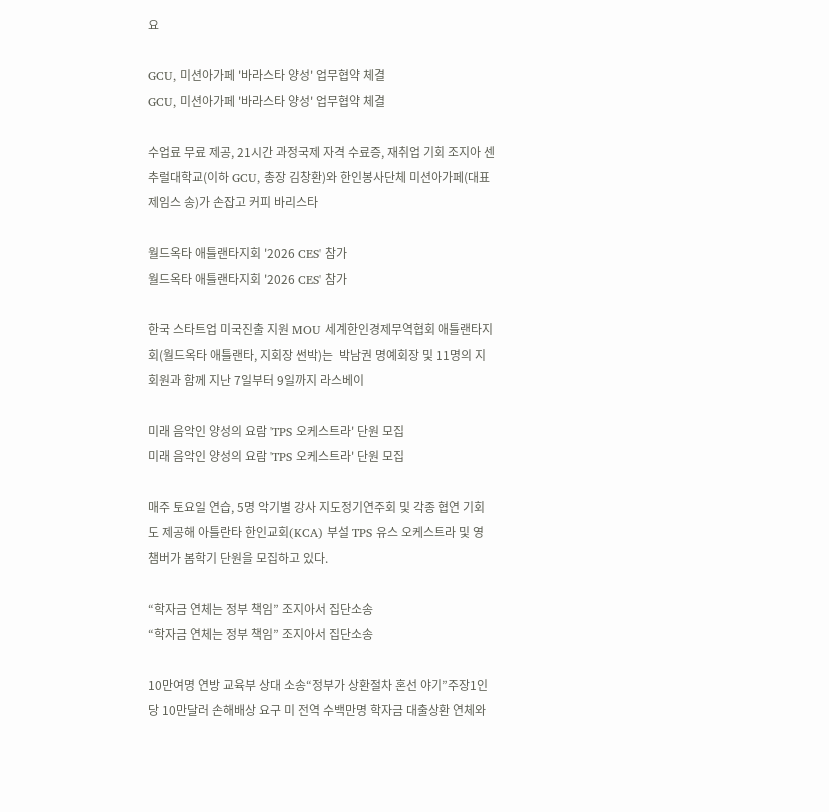요

GCU, 미션아가페 '바라스타 양성' 업무협약 체결
GCU, 미션아가페 '바라스타 양성' 업무협약 체결

수업료 무료 제공, 21시간 과정국제 자격 수료증, 재취업 기회 조지아 센추럴대학교(이하 GCU, 총장 김창환)와 한인봉사단체 미션아가페(대표 제임스 송)가 손잡고 커피 바리스타

월드옥타 애틀랜타지회 '2026 CES' 참가
월드옥타 애틀랜타지회 '2026 CES' 참가

한국 스타트업 미국진출 지원 MOU 세계한인경제무역협회 애틀랜타지회(월드옥타 애틀랜타, 지회장 썬박)는  박남권 명예회장 및 11명의 지회원과 함께 지난 7일부터 9일까지 라스베이

미래 음악인 양성의 요람 'TPS 오케스트라' 단원 모집
미래 음악인 양성의 요람 'TPS 오케스트라' 단원 모집

매주 토요일 연습, 5명 악기별 강사 지도정기연주회 및 각종 협연 기회도 제공해 아틀란타 한인교회(KCA) 부설 TPS 유스 오케스트라 및 영 챔버가 봄학기 단원을 모집하고 있다.

“학자금 연체는 정부 책임” 조지아서 집단소송
“학자금 연체는 정부 책임” 조지아서 집단소송

10만여명 연방 교육부 상대 소송“정부가 상환절차 혼선 야기”주장1인당 10만달러 손해배상 요구 미 전역 수백만명 학자금 대출상환 연체와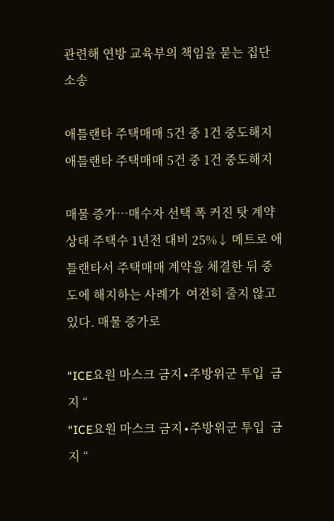관련해 연방 교육부의 책임을 묻는 집단소송

애틀랜타 주택매매 5건 중 1건 중도해지
애틀랜타 주택매매 5건 중 1건 중도해지

매물 증가…매수자 선택 폭 커진 탓 계약상태 주택수 1년전 대비 25%↓ 메트로 애틀랜타서 주택매매 계약을 체결한 뒤 중도에 해지하는 사례가  여전히 줄지 않고 있다. 매물 증가로

“ICE요원 마스크 금지∙주방위군 투입  금지 “
“ICE요원 마스크 금지∙주방위군 투입  금지 “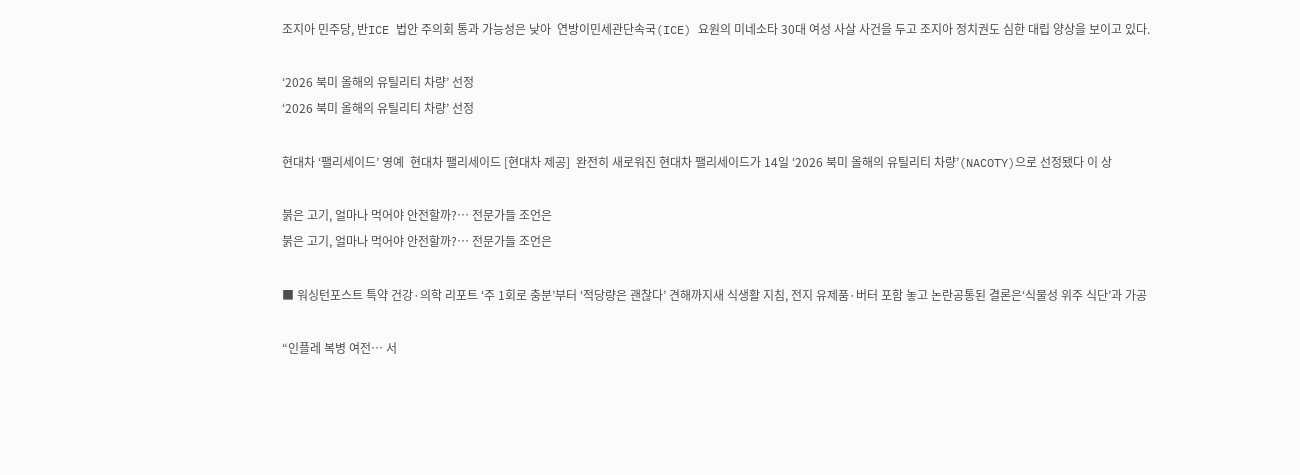조지아 민주당, 반ICE 법안 주의회 통과 가능성은 낮아  연방이민세관단속국(ICE) 요원의 미네소타 30대 여성 사살 사건을 두고 조지아 정치권도 심한 대립 양상을 보이고 있다.

‘2026 북미 올해의 유틸리티 차량’ 선정
‘2026 북미 올해의 유틸리티 차량’ 선정

현대차 ‘팰리세이드’ 영예  현대차 팰리세이드 [현대차 제공]  완전히 새로워진 현대차 팰리세이드가 14일 ‘2026 북미 올해의 유틸리티 차량’(NACOTY)으로 선정됐다 이 상

붉은 고기, 얼마나 먹어야 안전할까?… 전문가들 조언은
붉은 고기, 얼마나 먹어야 안전할까?… 전문가들 조언은

■ 워싱턴포스트 특약 건강·의학 리포트 ‘주 1회로 충분’부터 ‘적당량은 괜찮다’ 견해까지새 식생활 지침, 전지 유제품·버터 포함 놓고 논란공통된 결론은‘식물성 위주 식단’과 가공

“인플레 복병 여전… 서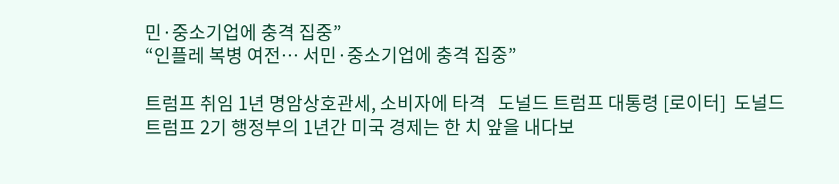민·중소기업에 충격 집중”
“인플레 복병 여전… 서민·중소기업에 충격 집중”

트럼프 취임 1년 명암상호관세, 소비자에 타격   도널드 트럼프 대통령 [로이터]  도널드 트럼프 2기 행정부의 1년간 미국 경제는 한 치 앞을 내다보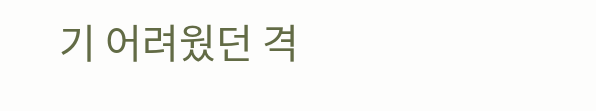기 어려웠던 격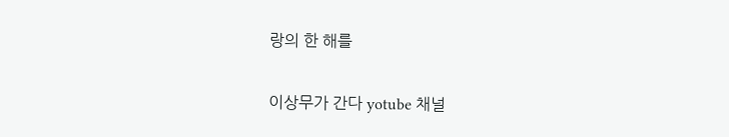랑의 한 해를

이상무가 간다 yotube 채널